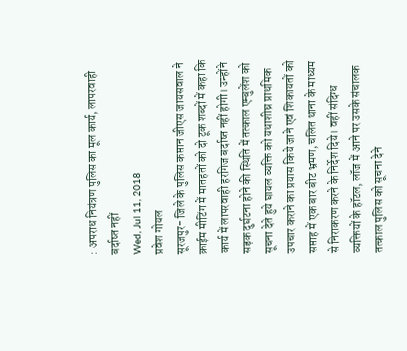: अपराध नियंत्रण पुलिस का मूल कार्य, लापरवाही बर्दाष्त नहीं
Wed, Jul 11, 2018
प्रवेश गोयल
सूरजपुर- जिले के पुलिस कप्तान जीएस जायसवाल ने क्राईम मीटिंग में मातहतों को दो टूक शब्दों में कहा कि कार्य में लापरवाही हरगिज बर्दाष्त नहीं होगी। उन्होंने सड़क दुर्घटना होने की स्थिति में तत्काल एम्बुलेंश को सूचना देते हुये घायल व्यक्ति को यथाशीघ्र प्राथमिक उपचार कराने का प्रयास किये जाने एवं शिकायतों को सप्ताह में एक बार बीट भ्रमण, चलित थाना के माध्यम से निराकरण करने के निर्देश दिये। वहीं संदिग्ध व्यक्तियों के हॉटल, लॉज में आने पर उसके संचालक तत्काल पुलिस को सूचना देने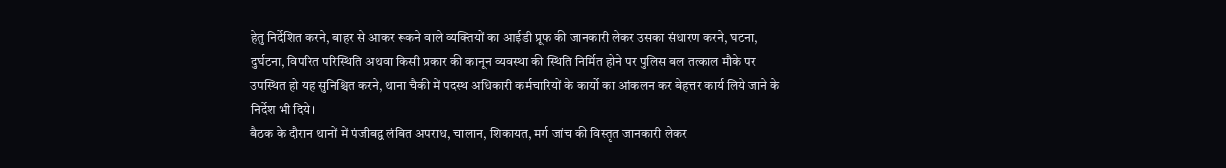हेतु निर्देशित करने, बाहर से आकर रूकने वाले व्यक्तियों का आईडी प्रूफ की जानकारी लेकर उसका संधारण करने, घटना, दुर्घटना, विपरित परिस्थिति अथवा किसी प्रकार की कानून व्यवस्था की स्थिति निर्मित होने पर पुलिस बल तत्काल मौके पर उपस्थित हो यह सुनिश्चित करने, थाना चैकी में पदस्थ अधिकारी कर्मचारियों के कार्यो का आंकलन कर बेहत्तर कार्य लिये जाने के निर्देश भी दिये।
बैठक के दौरान थानों में पंजीबद्व लंबित अपराध, चालान, शिकायत, मर्ग जांच की विस्तृत जानकारी लेकर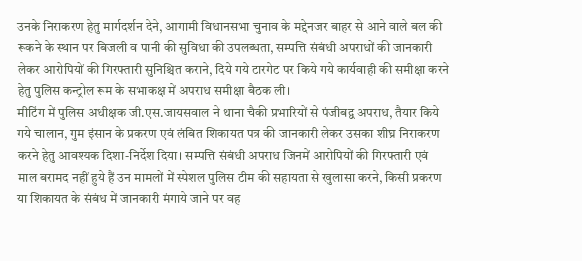उनके निराकरण हेतु मार्गदर्शन देने, आगामी विधानसभा चुनाव के मद्देनजर बाहर से आने वाले बल की रूकने के स्थान पर बिजली व पानी की सुविधा की उपलब्धता, सम्पत्ति संबंधी अपराधों की जानकारी लेकर आरोपियों की गिरफ्तारी सुनिश्चित कराने, दिये गये टारगेट पर किये गये कार्यवाही की समीक्षा करने हेतु पुलिस कन्ट्रोल रूम के सभाकक्ष में अपराध समीक्षा बैठक ली।
मीटिंग में पुलिस अधीक्षक जी.एस.जायसवाल ने थाना चैकी प्रभारियों से पंजीबद्व अपराध, तैयार किये गये चालान, गुम इंसान के प्रकरण एवं लंबित शिकायत पत्र की जानकारी लेकर उसका शीघ्र निराकरण करने हेतु आवश्यक दिशा-निर्देश दिया। सम्पत्ति संबंधी अपराध जिनमें आरोपियों की गिरफ्तारी एवं माल बरामद नहीं हुये हैं उन मामलों में स्पेशल पुलिस टीम की सहायता से खुलासा करने, किसी प्रकरण या शिकायत के संबंध में जानकारी मंगाये जाने पर वह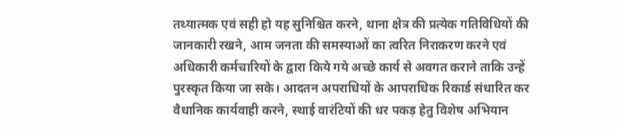तथ्यात्मक एवं सही हो यह सुनिश्चित करने, थाना क्षेत्र की प्रत्येक गतिविधियों की जानकारी रखने, आम जनता की समस्याओं का त्वरित निराकरण करने एवं अधिकारी कर्मचारियों के द्वारा किये गये अच्छे कार्य से अवगत कराने ताकि उन्हें पुरस्कृत किया जा सके। आदतन अपराधियों के आपराधिक रिकार्ड संधारित कर वैधानिक कार्यवाही करने, स्थाई वारंटियों की धर पकड़ हेतु विशेष अभियान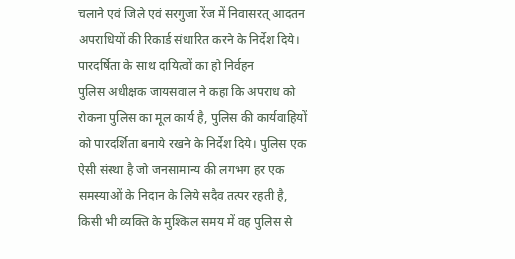चलाने एवं जिले एवं सरगुजा रेंज में निवासरत् आदतन अपराधियों की रिकार्ड संधारित करने के निर्देश दिये।
पारदर्षिता के साथ दायित्वों का हो निर्वहन
पुलिस अधीक्षक जायसवाल ने कहा कि अपराध को रोकना पुलिस का मूल कार्य है, पुलिस की कार्यवाहियों को पारदर्शिता बनाये रखने के निर्देश दिये। पुलिस एक ऐसी संस्था है जो जनसामान्य की लगभग हर एक समस्याओं के निदान के लिये सदैव तत्पर रहती है, किसी भी व्यक्ति के मुश्किल समय में वह पुलिस से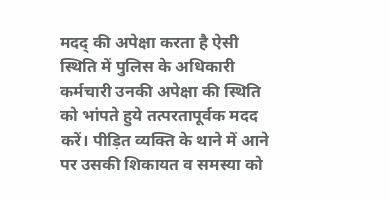मदद् की अपेक्षा करता है ऐसी स्थिति में पुलिस के अधिकारी कर्मचारी उनकी अपेक्षा की स्थिति को भांपते हुये तत्परतापूर्वक मदद करें। पीड़ित व्यक्ति के थाने में आने पर उसकी शिकायत व समस्या को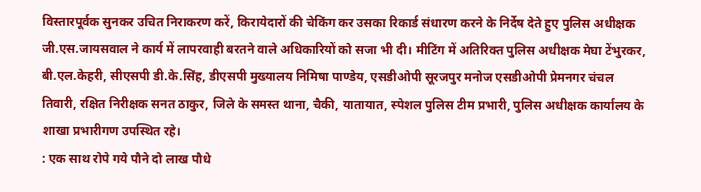विस्तारपूर्वक सुनकर उचित निराकरण करें, किरायेदारों की चेकिंग कर उसका रिकार्ड संधारण करने के निर्देष देते हुए पुलिस अधीक्षक जी.एस.जायसवाल ने कार्य में लापरवाही बरतने वाले अधिकारियों को सजा भी दी। मीटिंग में अतिरिक्त पुलिस अधीक्षक मेघा टेंभुरकर, बी.एल.केहरी, सीएसपी डी.के.सिंह, डीएसपी मुख्यालय निमिषा पाण्डेय, एसडीओपी सूरजपुर मनोज एसडीओपी प्रेमनगर चंचल तिवारी, रक्षित निरीक्षक सनत ठाकुर, जिले के समस्त थाना, चैकी, यातायात, स्पेशल पुलिस टीम प्रभारी, पुलिस अधीक्षक कार्यालय के शाखा प्रभारीगण उपस्थित रहे।
: एक साथ रोपे गये पौने दो लाख पौधे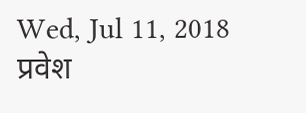Wed, Jul 11, 2018
प्रवेश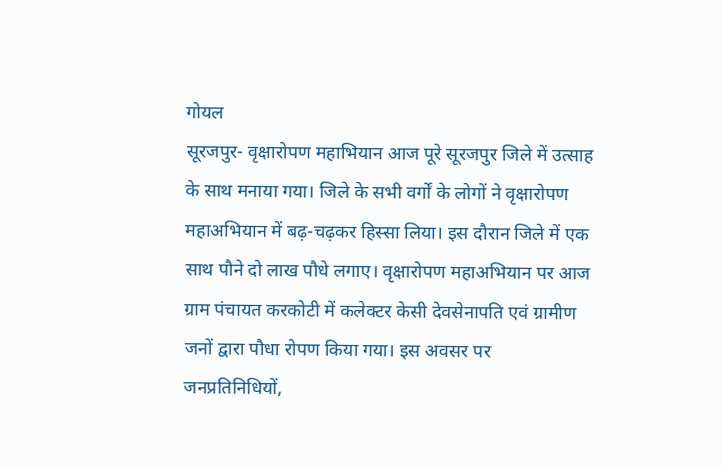गोयल
सूरजपुर- वृक्षारोपण महाभियान आज पूरे सूरजपुर जिले में उत्साह के साथ मनाया गया। जिले के सभी वर्गों के लोगों ने वृक्षारोपण महाअभियान में बढ़-चढ़कर हिस्सा लिया। इस दौरान जिले में एक साथ पौने दो लाख पौधे लगाए। वृक्षारोपण महाअभियान पर आज ग्राम पंचायत करकोटी में कलेक्टर केसी देवसेनापति एवं ग्रामीण जनों द्वारा पौधा रोपण किया गया। इस अवसर पर जनप्रतिनिधियों,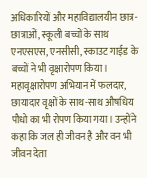अधिकारियों और महाविद्यालयीन छात्र-छात्राओं, स्कूली बच्चों के साथ एनएसएस, एनसीसी, स्काउट गाईड के बच्चों ने भी वृक्षारोपण किया। महावृक्षारोपण अभियान में फलदार, छायादार वृक्षों के साथ-साथ औषधिय पौधो का भी रोपण किया गया। उन्होंने कहा कि जल ही जीवन है और वन भी जीवन देता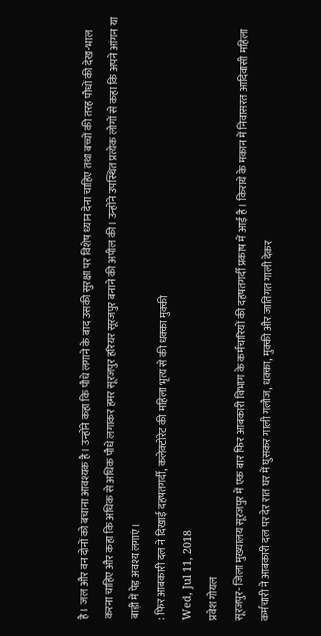है। जल और वन दोनों को बचाना आवश्यक है। उन्होंने कहा कि पौधे लगाने के बाद उसकी सुरक्षा पर विशेष ध्यान देना चाहिए तथा बच्चों की तरह पौधों की देख-भाल करना चाहिए और कहा कि अधिक से अधिक पौधे लगाकर हमर सूरजपुर हरियर सूरजपुर बनाने की अपील की। उन्होंने उपस्थित प्रत्येक लोगों से कहा कि अपने आंगन या बाड़ी में पेड़ अवश्य लगाएं।
: फिर आबकारी दल ने दिखाई दहषतगर्दी, कलेक्टोरेट की महिला भृत्य से की धक्का मुक्की
Wed, Jul 11, 2018
प्रवेश गोयल
सूरजपुर- जिला मुख्यालय सूरजपुर में एक बार फिर आबकारी विभाग के कर्मचारियों की दहषतगर्दी प्रकाष में आई है। किराये के मकान में निवासरत आदिवासी महिला कर्मचारी ने आबकारी दल पर देर रात घर में घुसकर गाली गलौज, धक्का, मुक्की और जातिगत गाली देकर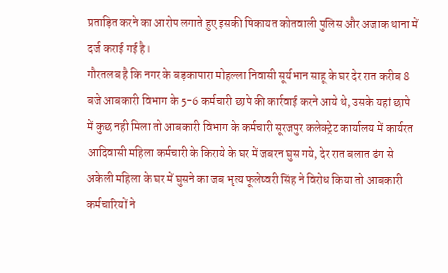प्रताड़ित करने का आरोप लगाते हुए इसकी षिकायत कोतवाली पुलिस और अजाक थाना में दर्ज कराई गई है।
गौरतलब है कि नगर के बड़कापारा मोहल्ला निवासी सूर्यभान साहू के घर देर रात करीब 8 बजे आबकारी विभाग के 5-6 कर्मचारी छापे की कार्रवाई करने आये थे, उसके यहां छापे में कुछ नही मिला तो आबकारी विभाग के कर्मचारी सूरजपुर कलेक्ट्रेट कार्यालय में कार्यरत आदिवासी महिला कर्मचारी के किराये के घर में जबरन घुस गये, देर रात बलात ढंग से अकेली महिला के घर में घुसने का जब भृत्य फूलेष्वरी सिंह ने विरोध किया तो आबकारी कर्मचारियों ने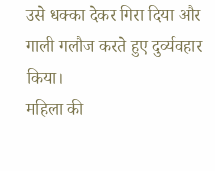उसे धक्का देकर गिरा दिया और गाली गलौज करते हुए दुर्व्यवहार किया।
महिला की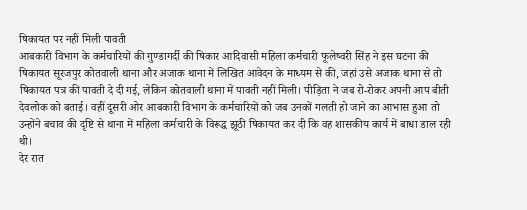षिकायत पर नहीं मिली पावती
आबकारी विभाग के कर्मचारियों की गुण्डागर्दी की षिकार आदिवासी महिला कर्मचारी फूलेष्वरी सिंह ने इस घटना की षिकायत सूरजपुर कोतवाली थाना और अजाक थाना में लिखित आवेदन के माध्यम से की, जहां उसे अजाक थाना से तो षिकायत पत्र की पावती दे दी गई, लेकिन कोतवाली थाना में पावती नहीं मिली। पीड़िता ने जब रो-रोकर अपनी आप बीती देवलोक को बताई। वहीं दूसरी ओर आबकारी विभाग के कर्मचारियों को जब उनकों गलती हो जाने का आभास हुआ तो उन्होंने बचाव की दृष्टि से थाना में महिला कर्मचारी के विरूद्ध झूठी षिकायत कर दी कि वह शासकीय कार्य में बाधा डाल रही थी।
देर रात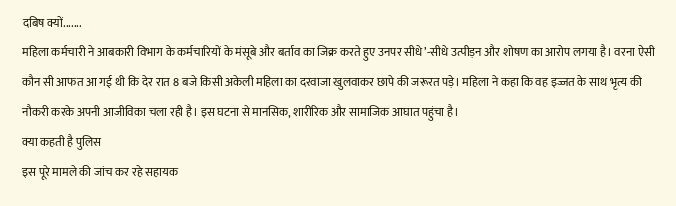दबिष क्यों.......
महिला कर्मचारी ने आबकारी विभाग के कर्मचारियों के मंसूबे और बर्ताव का जिक्र करते हुए उनपर सीधे’-सीधे उत्पीड़न और शोषण का आरोप लगया है। वरना ऐसी कौन सी आफत आ गई थी कि देर रात 8 बजे किसी अकेली महिला का दरवाजा खुलवाकर छापे की जरूरत पड़े। महिला ने कहा कि वह इज्जत के साथ भृत्य की नौकरी करके अपनी आजीविका चला रही है। इस घटना से मानसिक, शारीरिक और सामाजिक आघात पहुंचा है।
क्या कहती है पुलिस
इस पूरे मामले की जांच कर रहे सहायक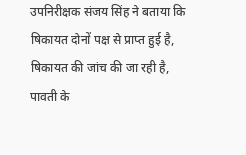उपनिरीक्षक संजय सिंह ने बताया कि षिकायत दोनों पक्ष से प्राप्त हुई है, षिकायत की जांच की जा रही है, पावती के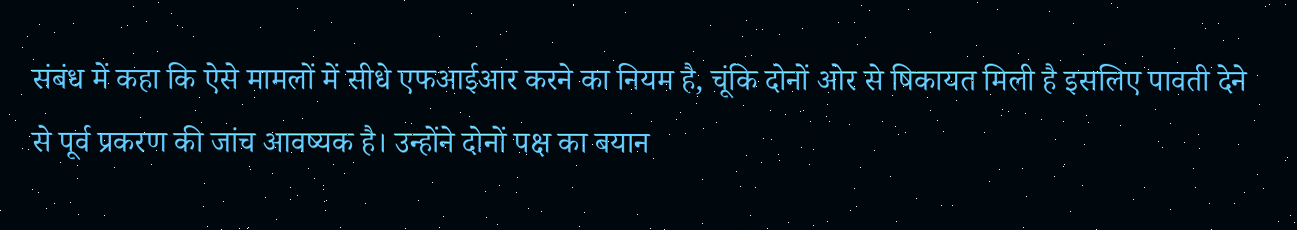संबंध में कहा कि ऐसे मामलों में सीधे एफआईआर करने का नियम है, चूंकि दोनों ओर से षिकायत मिली है इसलिए पावती देने से पूर्व प्रकरण की जांच आवष्यक है। उन्होंने दोनों पक्ष का बयान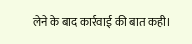लेने के बाद कार्रवाई की बात कही।